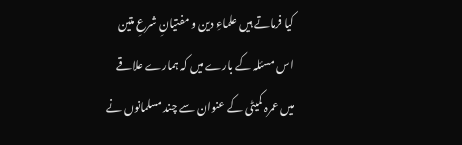کیا فرماتے ہیں علماءِ دین و مفتیانِ شرعِ متین اس مسئلہ کے بارے میں کہ ہمارے علاقے میں عمرہ کمیٹی کے عنوان سے چند مسلمانوں نے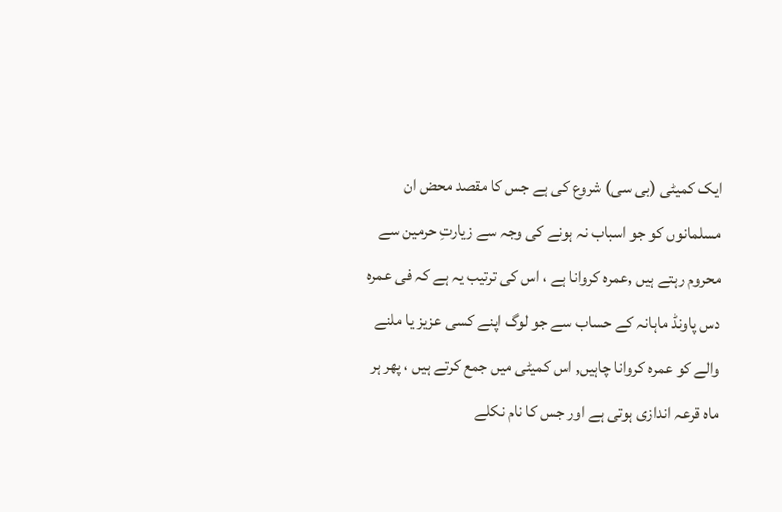ایک کمیٹی (بی سی) شروع کی ہے جس کا مقصد محض ان مسلمانوں کو جو اسباب نہ ہونے کی وجہ سے زیارتِ حرمین سے محروم رہتے ہیں ,عمرہ کروانا ہے ، اس کی ترتیب یہ ہے کہ فی عمرہ دس پاونڈ ماہانہ کے حساب سے جو لوگ اپنے کسی عزیز یا ملنے والے کو عمرہ کروانا چاہیں, اس کمیٹی میں جمع کرتے ہیں ، پھر ہر ماہ قرعہ اندازی ہوتی ہے اور جس کا نام نکلے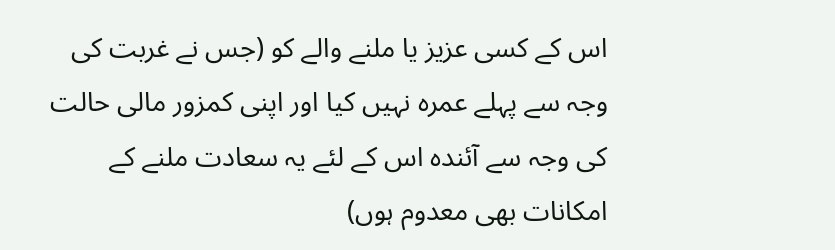اس کے کسی عزیز یا ملنے والے کو (جس نے غربت کی وجہ سے پہلے عمرہ نہیں کیا اور اپنی کمزور مالی حالت کی وجہ سے آئندہ اس کے لئے یہ سعادت ملنے کے امکانات بھی معدوم ہوں)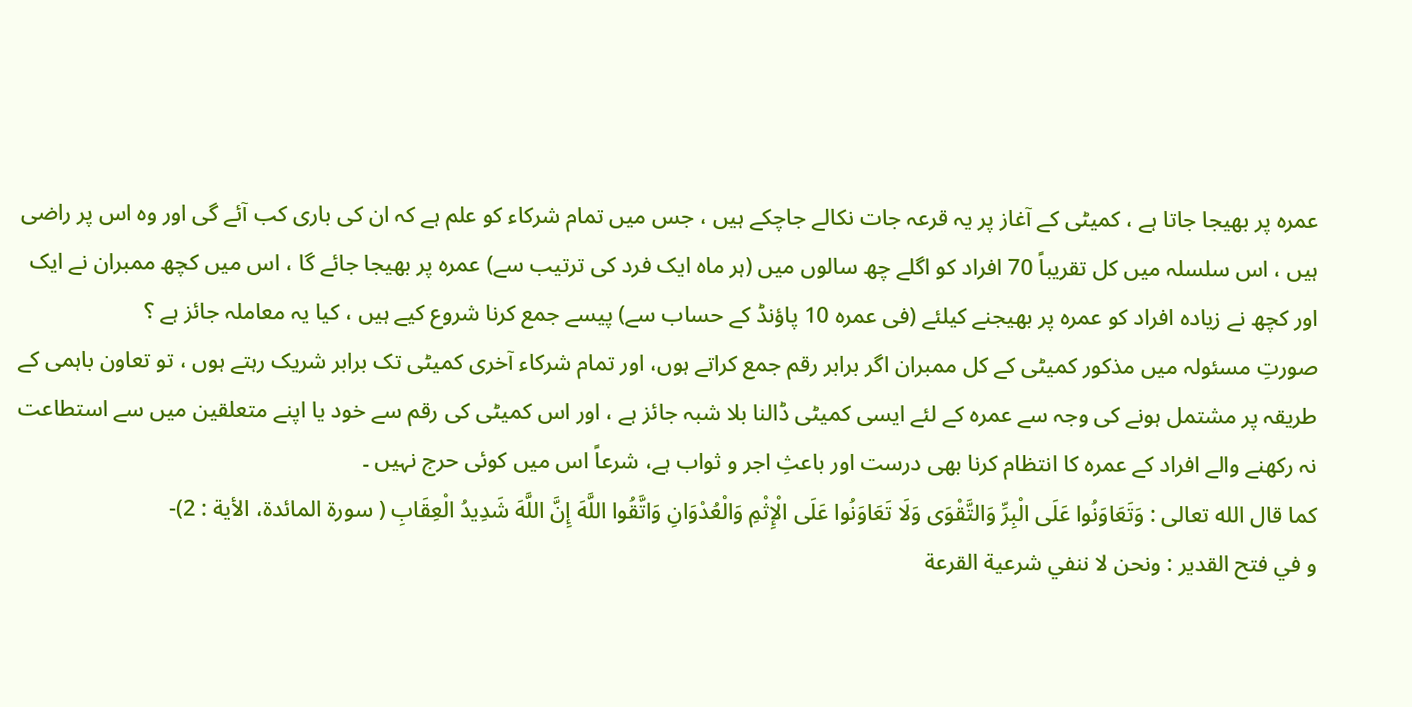عمرہ پر بھیجا جاتا ہے ، کمیٹی کے آغاز پر یہ قرعہ جات نکالے جاچکے ہیں ، جس میں تمام شرکاء کو علم ہے کہ ان کی باری کب آئے گی اور وہ اس پر راضی ہیں ، اس سلسلہ میں کل تقریباً 70 افراد کو اگلے چھ سالوں میں (ہر ماہ ایک فرد کی ترتیب سے) عمرہ پر بھیجا جائے گا ، اس میں کچھ ممبران نے ایک اور کچھ نے زیادہ افراد کو عمرہ پر بھیجنے کیلئے (فی عمرہ 10 پاؤنڈ کے حساب سے) پیسے جمع کرنا شروع کیے ہیں ، کیا یہ معاملہ جائز ہے ؟
صورتِ مسئولہ میں مذکور کمیٹی کے کل ممبران اگر برابر رقم جمع کراتے ہوں، اور تمام شرکاء آخری کمیٹی تک برابر شریک رہتے ہوں ، تو تعاون باہمی کے طریقہ پر مشتمل ہونے کی وجہ سے عمرہ کے لئے ایسی کمیٹی ڈالنا بلا شبہ جائز ہے ، اور اس کمیٹی کی رقم سے خود یا اپنے متعلقین میں سے استطاعت نہ رکھنے والے افراد کے عمرہ کا انتظام کرنا بھی درست اور باعثِ اجر و ثواب ہے، شرعاً اس میں کوئی حرج نہیں ۔
كما قال الله تعالى : وَتَعَاوَنُوا عَلَى الْبِرِّ وَالتَّقْوَى وَلَا تَعَاوَنُوا عَلَى الْإِثْمِ وَالْعُدْوَانِ وَاتَّقُوا اللَّهَ إِنَّ اللَّهَ شَدِيدُ الْعِقَابِ ( سورة المائدة، الأية : 2)-
و في فتح القدير : ونحن لا ننفي شرعية القرعة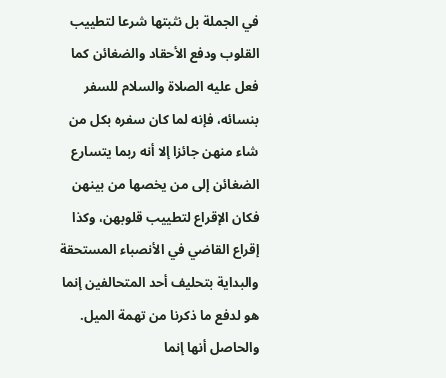في الجملة بل نثبتها شرعا لتطييب القلوب ودفع الأحقاد والضغائن كما فعل عليه الصلاة والسلام للسفر بنسائه، فإنه لما كان سفره بكل من شاء منهن جائزا إلا أنه ربما يتسارع الضغائن إلى من يخصها من بينهن فكان الإقراع لتطييب قلوبهن، وكذا إقراع القاضي في الأنصباء المستحقة والبداية بتحليف أحد المتحالفين إنما هو لدفع ما ذكرنا من تهمة الميل. والحاصل أنها إنما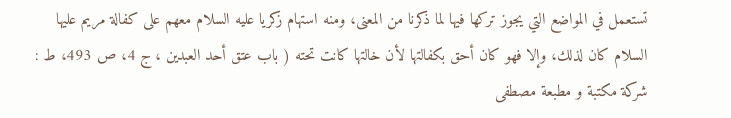تستعمل في المواضع التي يجوز تركها فيها لما ذكرنا من المعنى، ومنه استهام زكريا عليه السلام معهم على كفالة مريم عليها السلام كان لذلك، وإلا فهو كان أحق بكفالتها لأن خالتها كانت تحته ( باب عتق أحد العبدين ، ج 4، ص 493، ط : شركة مكتبة و مطبعة مصطفى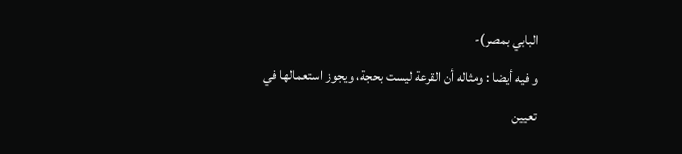البابي بمصر)-
و فيه أيضا : ومثاله أن القرعة ليست بحجة، ويجوز استعمالها في تعيين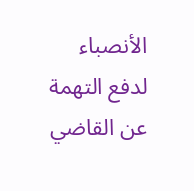الأنصباء لدفع التهمة عن القاضي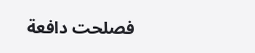فصلحت دافعة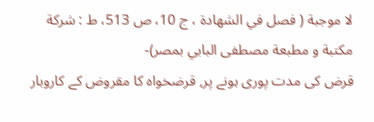لا موجبة ( فصل في الشهادة ، ج 10، ص 513، ط : شركة مكتبة و مطبعة مصطفى البابي بمصر)-
قرض کی مدت پوری ہونے پر, قرضخواہ کا مقروض کے کاروبار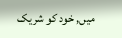میں, خود کو شریک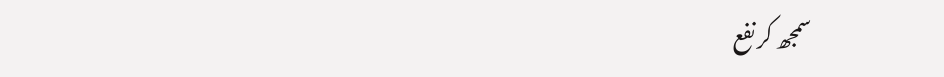سمجھ کر نفع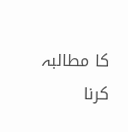کا مطالبہ کرنا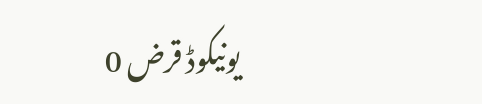یونیکوڈ قرض 0